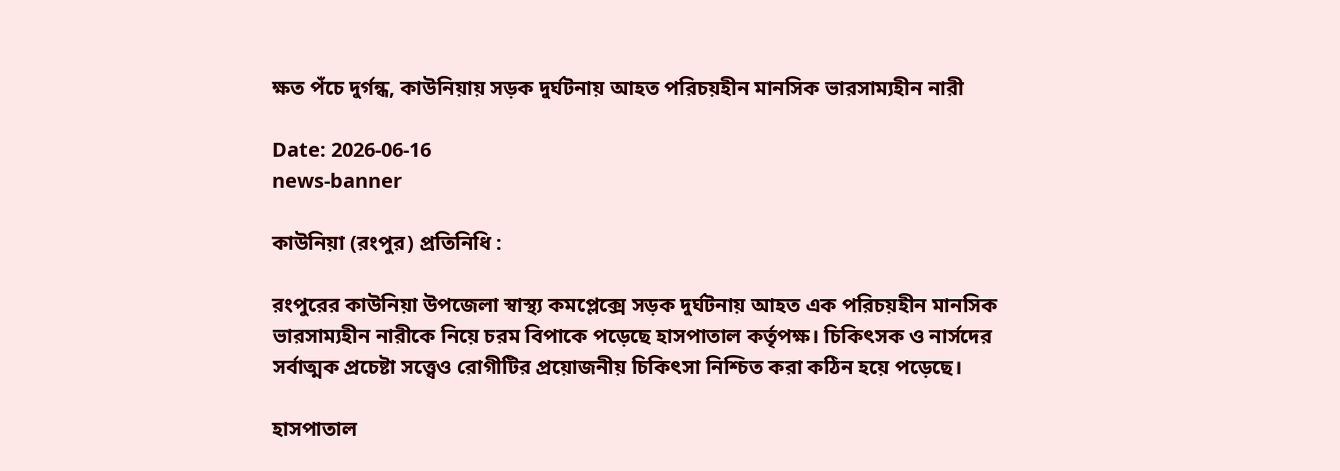ক্ষত পঁচে দুর্গন্ধ, কাউনিয়ায় সড়ক দুর্ঘটনায় আহত পরিচয়হীন মানসিক ভারসাম্যহীন নারী

Date: 2026-06-16
news-banner

কাউনিয়া (রংপুর) প্রতিনিধি :

রংপুরের কাউনিয়া উপজেলা স্বাস্থ্য কমপ্লেক্সে সড়ক দুর্ঘটনায় আহত এক পরিচয়হীন মানসিক ভারসাম্যহীন নারীকে নিয়ে চরম বিপাকে পড়েছে হাসপাতাল কর্তৃপক্ষ। চিকিৎসক ও নার্সদের সর্বাত্মক প্রচেষ্টা সত্ত্বেও রোগীটির প্রয়োজনীয় চিকিৎসা নিশ্চিত করা কঠিন হয়ে পড়েছে।

হাসপাতাল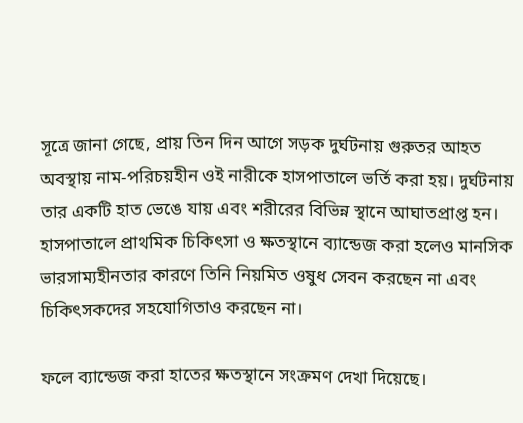সূত্রে জানা গেছে, প্রায় তিন দিন আগে সড়ক দুর্ঘটনায় গুরুতর আহত অবস্থায় নাম-পরিচয়হীন ওই নারীকে হাসপাতালে ভর্তি করা হয়। দুর্ঘটনায় তার একটি হাত ভেঙে যায় এবং শরীরের বিভিন্ন স্থানে আঘাতপ্রাপ্ত হন। হাসপাতালে প্রাথমিক চিকিৎসা ও ক্ষতস্থানে ব্যান্ডেজ করা হলেও মানসিক ভারসাম্যহীনতার কারণে তিনি নিয়মিত ওষুধ সেবন করছেন না এবং চিকিৎসকদের সহযোগিতাও করছেন না।

ফলে ব্যান্ডেজ করা হাতের ক্ষতস্থানে সংক্রমণ দেখা দিয়েছে।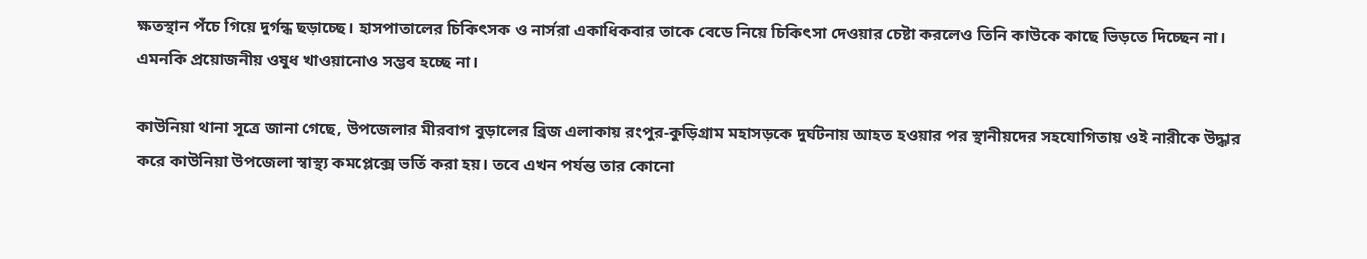ক্ষতস্থান পঁচে গিয়ে দুর্গন্ধ ছড়াচ্ছে। হাসপাতালের চিকিৎসক ও নার্সরা একাধিকবার তাকে বেডে নিয়ে চিকিৎসা দেওয়ার চেষ্টা করলেও তিনি কাউকে কাছে ভিড়তে দিচ্ছেন না। এমনকি প্রয়োজনীয় ওষুধ খাওয়ানোও সম্ভব হচ্ছে না।

কাউনিয়া থানা সূত্রে জানা গেছে, উপজেলার মীরবাগ বুড়ালের ব্রিজ এলাকায় রংপুর-কুড়িগ্রাম মহাসড়কে দুর্ঘটনায় আহত হওয়ার পর স্থানীয়দের সহযোগিতায় ওই নারীকে উদ্ধার করে কাউনিয়া উপজেলা স্বাস্থ্য কমপ্লেক্সে ভর্তি করা হয়। তবে এখন পর্যন্ত তার কোনো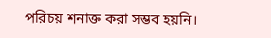পরিচয় শনাক্ত করা সম্ভব হয়নি।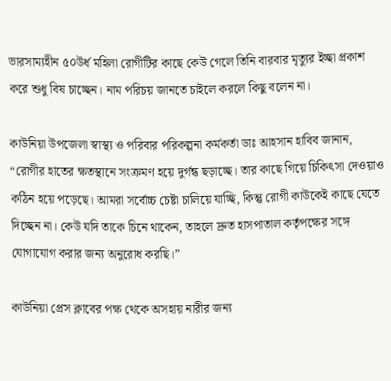ভারসাম্যহীন ৫০উর্ধ মহিলা রোগীটির কাছে কেউ গেলে তিনি বারবার মৃত্যুর ইচ্ছা প্রকাশ করে শুধু বিষ চাচ্ছেন। নাম পরিচয় জানতে চাইলে করলে কিছু বলেন না।

কাউনিয়া উপজেলা স্বাস্থ্য ও পরিবার পরিকল্পনা কর্মকর্তা ডাঃ আহসান হাবিব জানান, “রোগীর হাতের ক্ষতস্থানে সংক্রমণ হয়ে দুর্গন্ধ ছড়াচ্ছে। তার কাছে গিয়ে চিকিৎসা দেওয়াও কঠিন হয়ে পড়েছে। আমরা সর্বোচ্চ চেষ্টা চালিয়ে যাচ্ছি, কিন্তু রোগী কাউকেই কাছে যেতে দিচ্ছেন না। কেউ যদি তাকে চিনে থাকেন, তাহলে দ্রুত হাসপাতাল কর্তৃপক্ষের সঙ্গে যোগাযোগ করার জন্য অনুরোধ করছি।”

কাউনিয়া প্রেস ক্লাবের পক্ষ থেকে অসহায় নারীর জন্য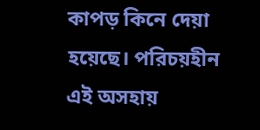কাপড় কিনে দেয়া হয়েছে। পরিচয়হীন এই অসহায়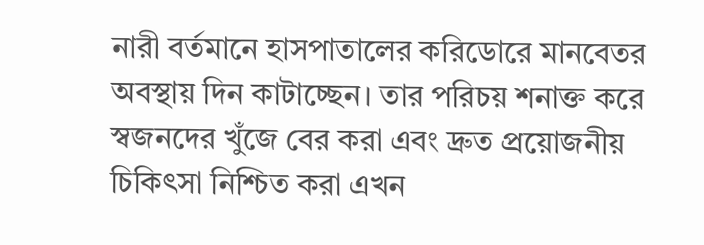নারী বর্তমানে হাসপাতালের করিডোরে মানবেতর অবস্থায় দিন কাটাচ্ছেন। তার পরিচয় শনাক্ত করে স্বজনদের খুঁজে বের করা এবং দ্রুত প্রয়োজনীয় চিকিৎসা নিশ্চিত করা এখন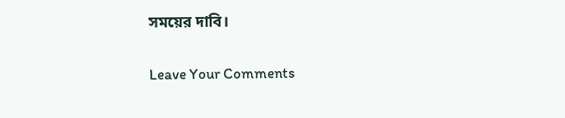সময়ের দাবি।

Leave Your Comments